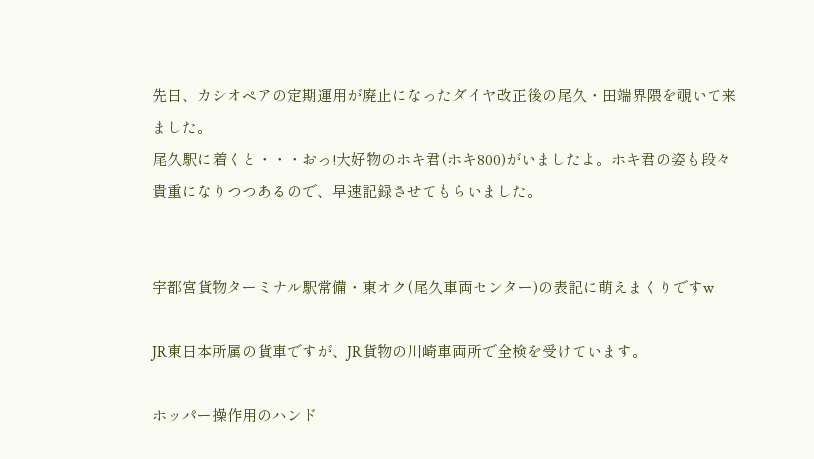先日、カシオペアの定期運用が廃止になったダイヤ改正後の尾久・田端界隈を覗いて来ました。
尾久駅に着くと・・・おっ!大好物のホキ君(ホキ800)がいましたよ。ホキ君の姿も段々貴重になりつつあるので、早速記録させてもらいました。


宇都宮貨物ターミナル駅常備・東オク(尾久車両センター)の表記に萌えまくりですw

JR東日本所属の貨車ですが、JR貨物の川崎車両所で全検を受けています。

ホッパー操作用のハンド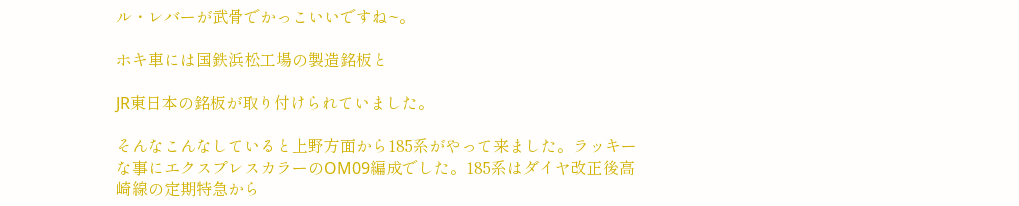ル・レバーが武骨でかっこいいですね~。

ホキ車には国鉄浜松工場の製造銘板と

JR東日本の銘板が取り付けられていました。

そんなこんなしていると上野方面から185系がやって来ました。ラッキーな事にエクスプレスカラーのOM09編成でした。185系はダイヤ改正後高崎線の定期特急から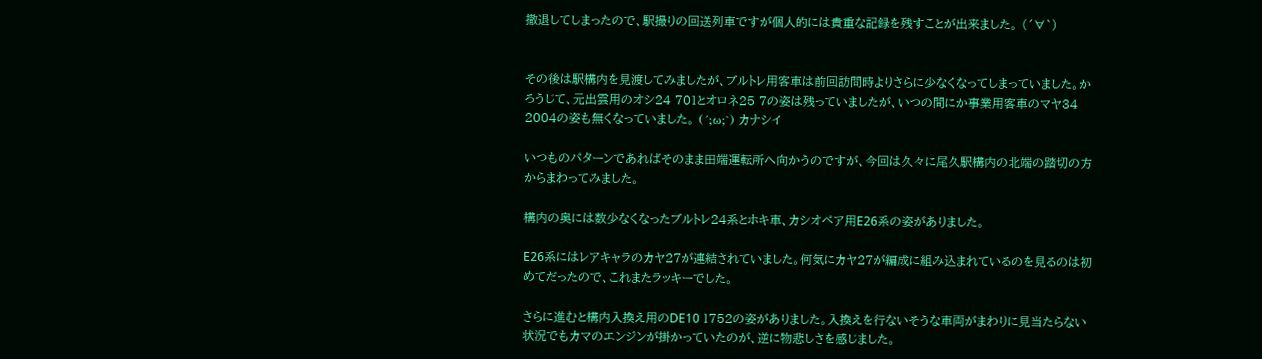撤退してしまったので、駅撮りの回送列車ですが個人的には貴重な記録を残すことが出来ました。 (´∀`)


その後は駅構内を見渡してみましたが、ブルトレ用客車は前回訪問時よりさらに少なくなってしまっていました。かろうじて、元出雲用のオシ24 701とオロネ25 7の姿は残っていましたが、いつの間にか事業用客車のマヤ34 2004の姿も無くなっていました。 (´;ω;`) カナシイ

いつものパターンであればそのまま田端運転所へ向かうのですが、今回は久々に尾久駅構内の北端の踏切の方からまわってみました。

構内の奥には数少なくなったブルトレ24系とホキ車、カシオペア用E26系の姿がありました。

E26系にはレアキャラのカヤ27が連結されていました。何気にカヤ27が編成に組み込まれているのを見るのは初めてだったので、これまたラッキーでした。

さらに進むと構内入換え用のDE10 1752の姿がありました。入換えを行ないそうな車両がまわりに見当たらない状況でもカマのエンジンが掛かっていたのが、逆に物悲しさを感じました。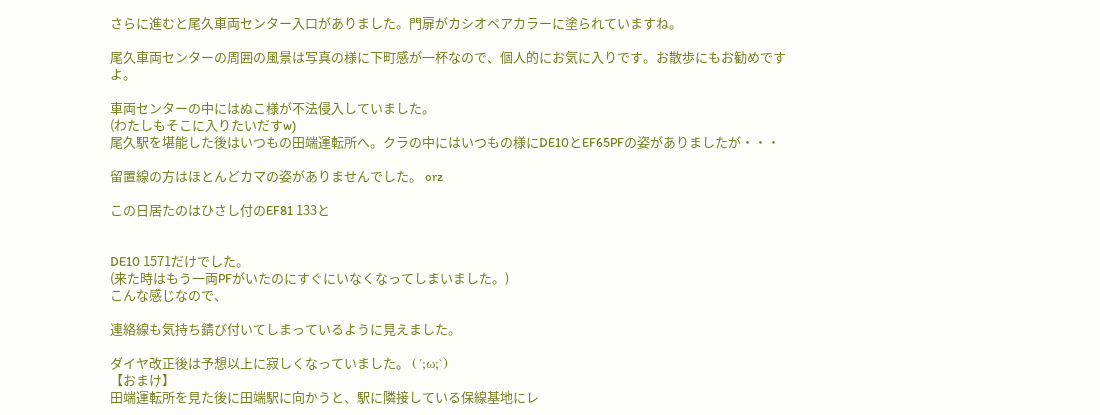さらに進むと尾久車両センター入口がありました。門扉がカシオペアカラーに塗られていますね。

尾久車両センターの周囲の風景は写真の様に下町感が一杯なので、個人的にお気に入りです。お散歩にもお勧めですよ。

車両センターの中にはぬこ様が不法侵入していました。
(わたしもそこに入りたいだすw)
尾久駅を堪能した後はいつもの田端運転所へ。クラの中にはいつもの様にDE10とEF65PFの姿がありましたが・・・

留置線の方はほとんどカマの姿がありませんでした。 orz

この日居たのはひさし付のEF81 133と


DE10 1571だけでした。
(来た時はもう一両PFがいたのにすぐにいなくなってしまいました。)
こんな感じなので、

連絡線も気持ち錆び付いてしまっているように見えました。

ダイヤ改正後は予想以上に寂しくなっていました。 (´;ω;`)
【おまけ】
田端運転所を見た後に田端駅に向かうと、駅に隣接している保線基地にレ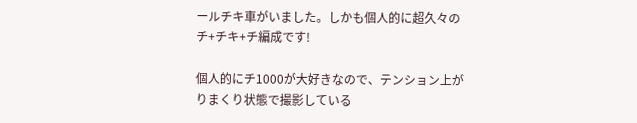ールチキ車がいました。しかも個人的に超久々のチ+チキ+チ編成です!

個人的にチ1000が大好きなので、テンション上がりまくり状態で撮影している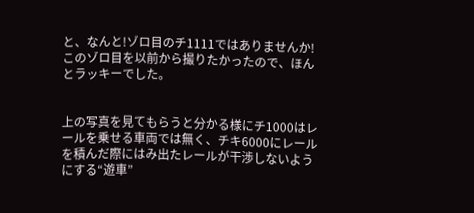と、なんと!ゾロ目のチ1111ではありませんか!このゾロ目を以前から撮りたかったので、ほんとラッキーでした。


上の写真を見てもらうと分かる様にチ1000はレールを乗せる車両では無く、チキ6000にレールを積んだ際にはみ出たレールが干渉しないようにする“遊車”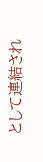として連結され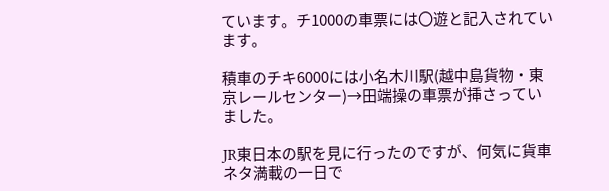ています。チ1000の車票には〇遊と記入されています。

積車のチキ6000には小名木川駅(越中島貨物・東京レールセンター)→田端操の車票が挿さっていました。

JR東日本の駅を見に行ったのですが、何気に貨車ネタ満載の一日で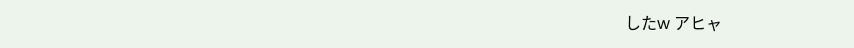したw アヒャ